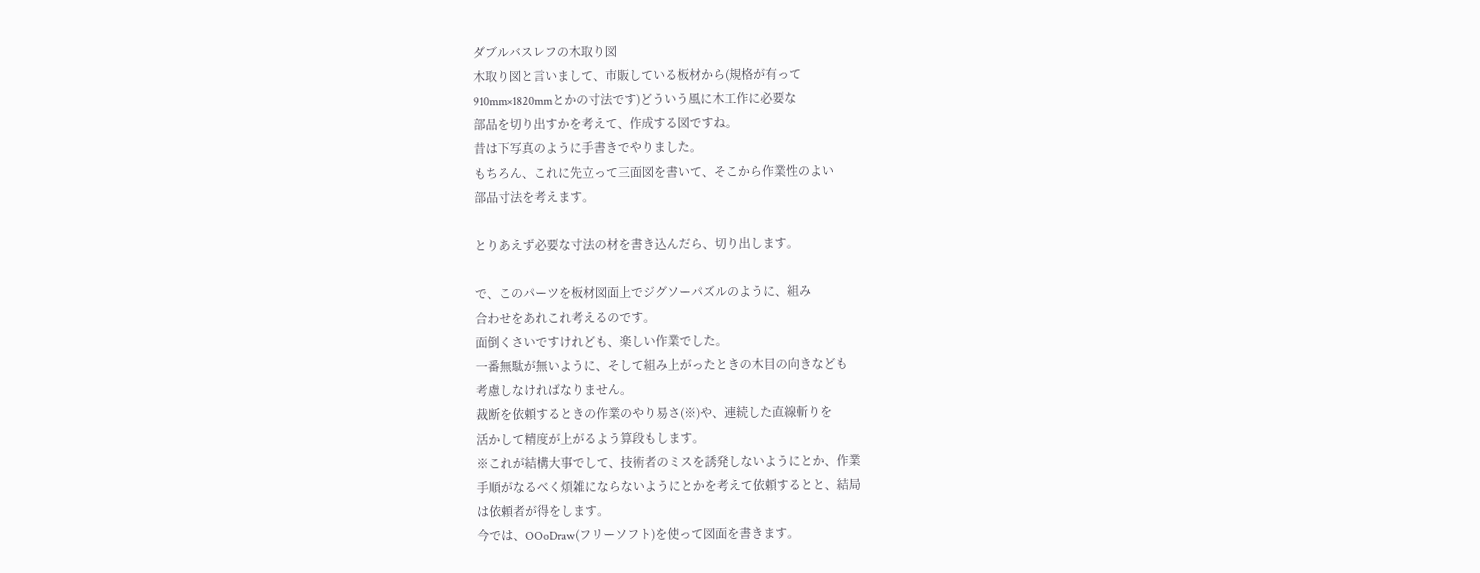ダブルバスレフの木取り図
木取り図と言いまして、市販している板材から(規格が有って
910mm×1820mmとかの寸法です)どういう風に木工作に必要な
部品を切り出すかを考えて、作成する図ですね。
昔は下写真のように手書きでやりました。
もちろん、これに先立って三面図を書いて、そこから作業性のよい
部品寸法を考えます。

とりあえず必要な寸法の材を書き込んだら、切り出します。

で、このパーツを板材図面上でジグソーパズルのように、組み
合わせをあれこれ考えるのです。
面倒くさいですけれども、楽しい作業でした。
一番無駄が無いように、そして組み上がったときの木目の向きなども
考慮しなければなりません。
裁断を依頼するときの作業のやり易さ(※)や、連続した直線斬りを
活かして精度が上がるよう算段もします。
※これが結構大事でして、技術者のミスを誘発しないようにとか、作業
手順がなるべく煩雑にならないようにとかを考えて依頼するとと、結局
は依頼者が得をします。
今では、OOoDraw(フリーソフト)を使って図面を書きます。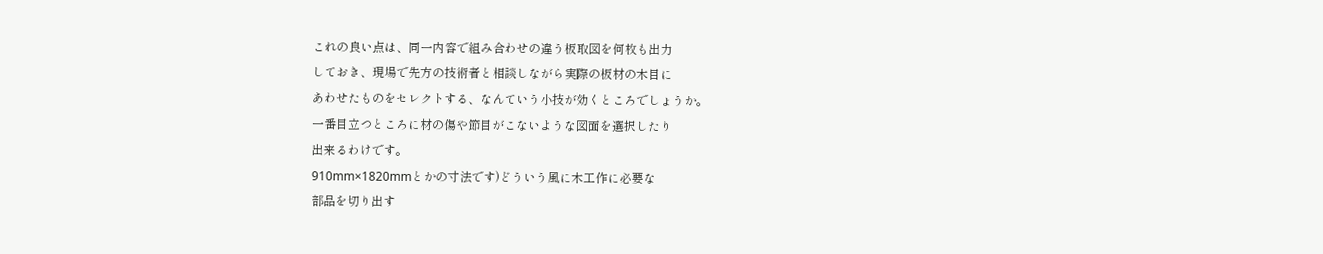これの良い点は、同一内容で組み合わせの違う板取図を何枚も出力
しておき、現場で先方の技術者と相談しながら実際の板材の木目に
あわせたものをセレクトする、なんていう小技が効くところでしょうか。
一番目立つところに材の傷や節目がこないような図面を選択したり
出来るわけです。
910mm×1820mmとかの寸法です)どういう風に木工作に必要な
部品を切り出す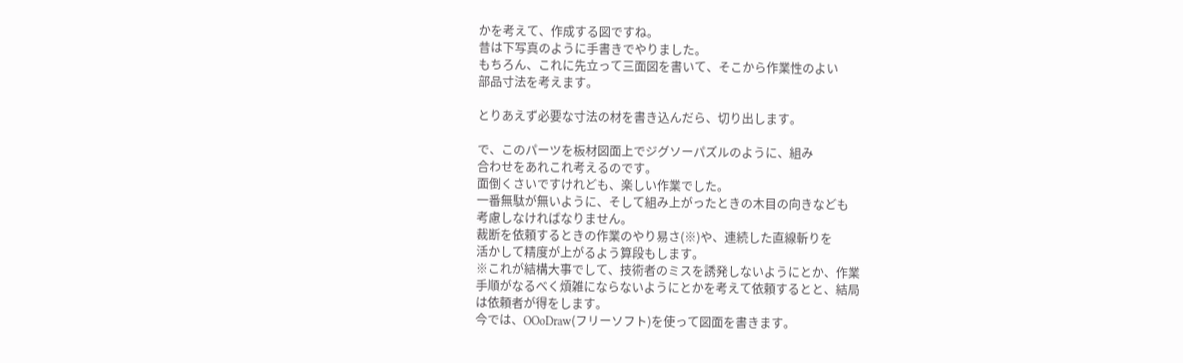かを考えて、作成する図ですね。
昔は下写真のように手書きでやりました。
もちろん、これに先立って三面図を書いて、そこから作業性のよい
部品寸法を考えます。

とりあえず必要な寸法の材を書き込んだら、切り出します。

で、このパーツを板材図面上でジグソーパズルのように、組み
合わせをあれこれ考えるのです。
面倒くさいですけれども、楽しい作業でした。
一番無駄が無いように、そして組み上がったときの木目の向きなども
考慮しなければなりません。
裁断を依頼するときの作業のやり易さ(※)や、連続した直線斬りを
活かして精度が上がるよう算段もします。
※これが結構大事でして、技術者のミスを誘発しないようにとか、作業
手順がなるべく煩雑にならないようにとかを考えて依頼するとと、結局
は依頼者が得をします。
今では、OOoDraw(フリーソフト)を使って図面を書きます。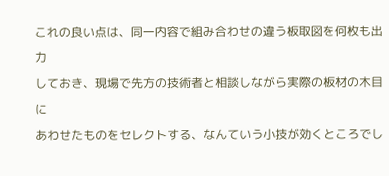これの良い点は、同一内容で組み合わせの違う板取図を何枚も出力
しておき、現場で先方の技術者と相談しながら実際の板材の木目に
あわせたものをセレクトする、なんていう小技が効くところでし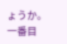ょうか。
一番目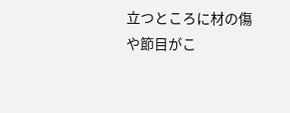立つところに材の傷や節目がこ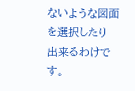ないような図面を選択したり
出来るわけです。